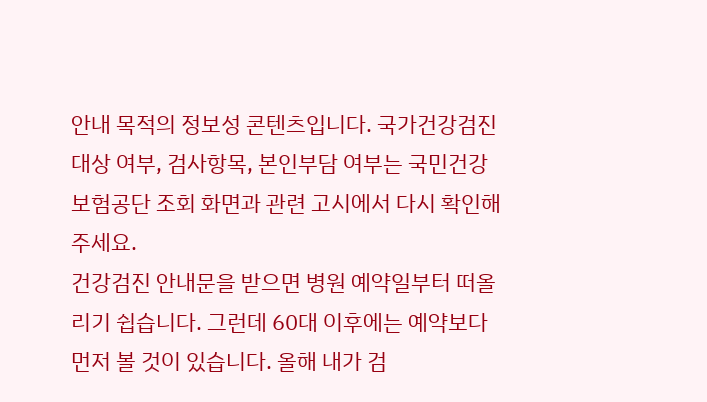안내 목적의 정보성 콘텐츠입니다. 국가건강검진 대상 여부, 검사항목, 본인부담 여부는 국민건강보험공단 조회 화면과 관련 고시에서 다시 확인해 주세요.
건강검진 안내문을 받으면 병원 예약일부터 떠올리기 쉽습니다. 그런데 60대 이후에는 예약보다 먼저 볼 것이 있습니다. 올해 내가 검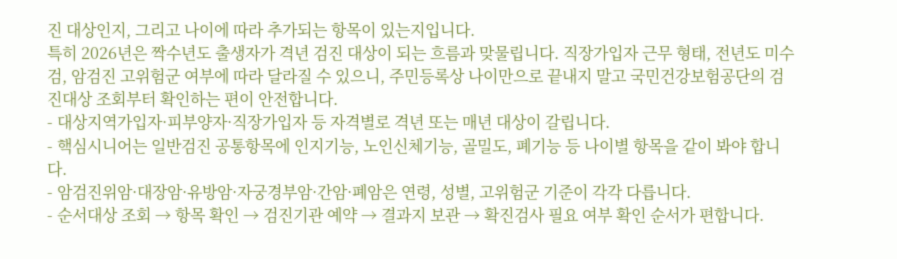진 대상인지, 그리고 나이에 따라 추가되는 항목이 있는지입니다.
특히 2026년은 짝수년도 출생자가 격년 검진 대상이 되는 흐름과 맞물립니다. 직장가입자 근무 형태, 전년도 미수검, 암검진 고위험군 여부에 따라 달라질 수 있으니, 주민등록상 나이만으로 끝내지 말고 국민건강보험공단의 검진대상 조회부터 확인하는 편이 안전합니다.
- 대상지역가입자·피부양자·직장가입자 등 자격별로 격년 또는 매년 대상이 갈립니다.
- 핵심시니어는 일반검진 공통항목에 인지기능, 노인신체기능, 골밀도, 폐기능 등 나이별 항목을 같이 봐야 합니다.
- 암검진위암·대장암·유방암·자궁경부암·간암·폐암은 연령, 성별, 고위험군 기준이 각각 다릅니다.
- 순서대상 조회 → 항목 확인 → 검진기관 예약 → 결과지 보관 → 확진검사 필요 여부 확인 순서가 편합니다.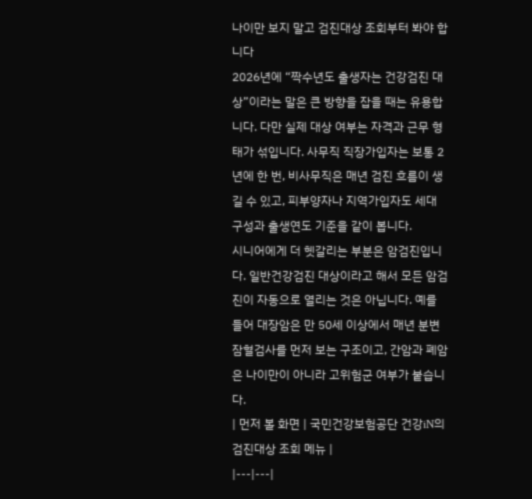나이만 보지 말고 검진대상 조회부터 봐야 합니다
2026년에 “짝수년도 출생자는 건강검진 대상”이라는 말은 큰 방향을 잡을 때는 유용합니다. 다만 실제 대상 여부는 자격과 근무 형태가 섞입니다. 사무직 직장가입자는 보통 2년에 한 번, 비사무직은 매년 검진 흐름이 생길 수 있고, 피부양자나 지역가입자도 세대 구성과 출생연도 기준을 같이 봅니다.
시니어에게 더 헷갈리는 부분은 암검진입니다. 일반건강검진 대상이라고 해서 모든 암검진이 자동으로 열리는 것은 아닙니다. 예를 들어 대장암은 만 50세 이상에서 매년 분변잠혈검사를 먼저 보는 구조이고, 간암과 폐암은 나이만이 아니라 고위험군 여부가 붙습니다.
| 먼저 볼 화면 | 국민건강보험공단 건강iN의 검진대상 조회 메뉴 |
|---|---|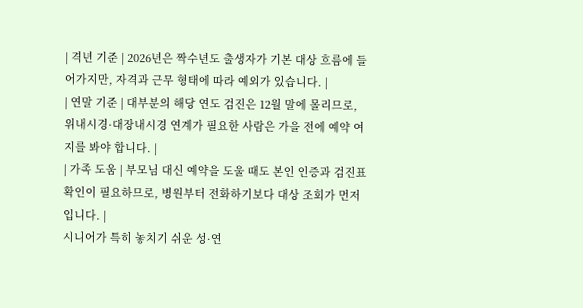| 격년 기준 | 2026년은 짝수년도 출생자가 기본 대상 흐름에 들어가지만, 자격과 근무 형태에 따라 예외가 있습니다. |
| 연말 기준 | 대부분의 해당 연도 검진은 12월 말에 몰리므로, 위내시경·대장내시경 연계가 필요한 사람은 가을 전에 예약 여지를 봐야 합니다. |
| 가족 도움 | 부모님 대신 예약을 도울 때도 본인 인증과 검진표 확인이 필요하므로, 병원부터 전화하기보다 대상 조회가 먼저입니다. |
시니어가 특히 놓치기 쉬운 성·연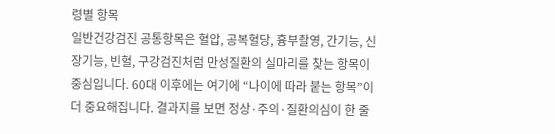령별 항목
일반건강검진 공통항목은 혈압, 공복혈당, 흉부촬영, 간기능, 신장기능, 빈혈, 구강검진처럼 만성질환의 실마리를 찾는 항목이 중심입니다. 60대 이후에는 여기에 “나이에 따라 붙는 항목”이 더 중요해집니다. 결과지를 보면 정상·주의·질환의심이 한 줄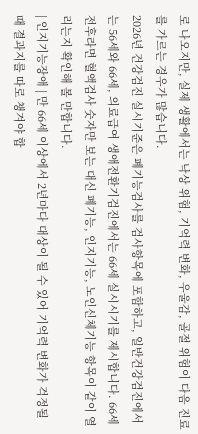로 나오지만, 실제 생활에서는 낙상 위험, 기억력 변화, 우울감, 골절 위험이 다음 진료를 가르는 경우가 많습니다.
2026년 건강검진 실시기준은 폐기능검사를 검사항목에 포함하고, 일반건강검진에서는 56세와 66세, 의료급여 생애전환기검진에서는 66세 실시시기를 제시합니다. 66세 전후라면 혈액검사 숫자만 보는 대신 폐기능, 인지기능, 노인신체기능 항목이 같이 열리는지 확인해 볼 만합니다.
| 인지기능장애 | 만 66세 이상에서 2년마다 대상이 될 수 있어 기억력 변화가 걱정될 때 결과지를 따로 챙겨야 합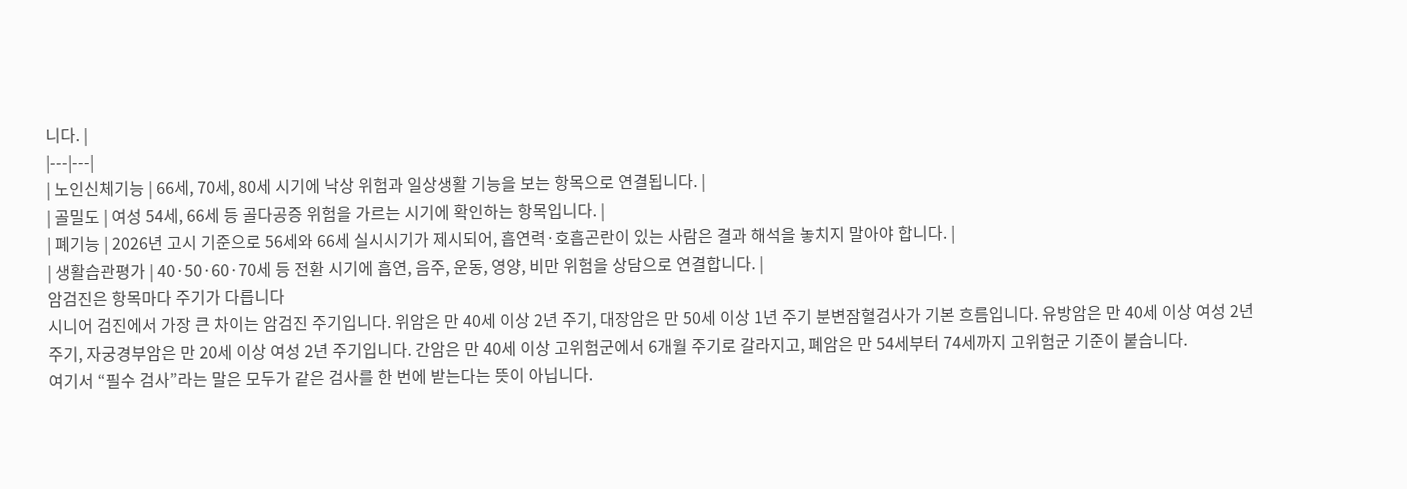니다. |
|---|---|
| 노인신체기능 | 66세, 70세, 80세 시기에 낙상 위험과 일상생활 기능을 보는 항목으로 연결됩니다. |
| 골밀도 | 여성 54세, 66세 등 골다공증 위험을 가르는 시기에 확인하는 항목입니다. |
| 폐기능 | 2026년 고시 기준으로 56세와 66세 실시시기가 제시되어, 흡연력·호흡곤란이 있는 사람은 결과 해석을 놓치지 말아야 합니다. |
| 생활습관평가 | 40·50·60·70세 등 전환 시기에 흡연, 음주, 운동, 영양, 비만 위험을 상담으로 연결합니다. |
암검진은 항목마다 주기가 다릅니다
시니어 검진에서 가장 큰 차이는 암검진 주기입니다. 위암은 만 40세 이상 2년 주기, 대장암은 만 50세 이상 1년 주기 분변잠혈검사가 기본 흐름입니다. 유방암은 만 40세 이상 여성 2년 주기, 자궁경부암은 만 20세 이상 여성 2년 주기입니다. 간암은 만 40세 이상 고위험군에서 6개월 주기로 갈라지고, 폐암은 만 54세부터 74세까지 고위험군 기준이 붙습니다.
여기서 “필수 검사”라는 말은 모두가 같은 검사를 한 번에 받는다는 뜻이 아닙니다.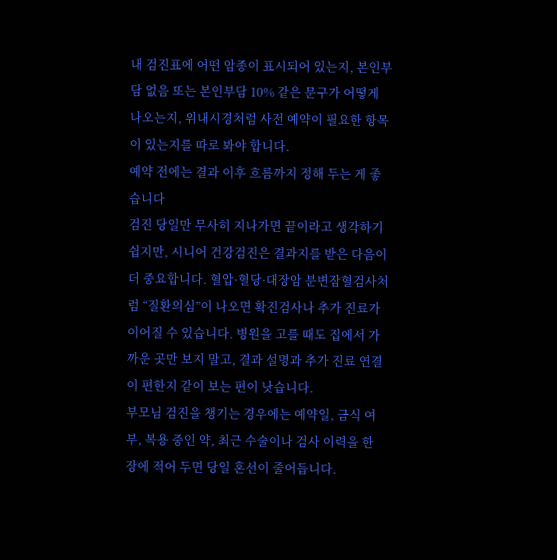내 검진표에 어떤 암종이 표시되어 있는지, 본인부담 없음 또는 본인부담 10% 같은 문구가 어떻게 나오는지, 위내시경처럼 사전 예약이 필요한 항목이 있는지를 따로 봐야 합니다.
예약 전에는 결과 이후 흐름까지 정해 두는 게 좋습니다
검진 당일만 무사히 지나가면 끝이라고 생각하기 쉽지만, 시니어 건강검진은 결과지를 받은 다음이 더 중요합니다. 혈압·혈당·대장암 분변잠혈검사처럼 “질환의심”이 나오면 확진검사나 추가 진료가 이어질 수 있습니다. 병원을 고를 때도 집에서 가까운 곳만 보지 말고, 결과 설명과 추가 진료 연결이 편한지 같이 보는 편이 낫습니다.
부모님 검진을 챙기는 경우에는 예약일, 금식 여부, 복용 중인 약, 최근 수술이나 검사 이력을 한 장에 적어 두면 당일 혼선이 줄어듭니다.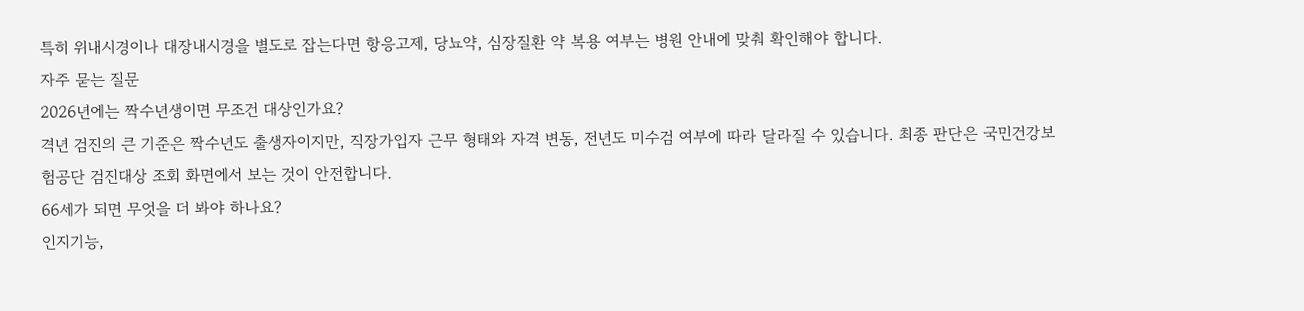특히 위내시경이나 대장내시경을 별도로 잡는다면 항응고제, 당뇨약, 심장질환 약 복용 여부는 병원 안내에 맞춰 확인해야 합니다.
자주 묻는 질문
2026년에는 짝수년생이면 무조건 대상인가요?
격년 검진의 큰 기준은 짝수년도 출생자이지만, 직장가입자 근무 형태와 자격 변동, 전년도 미수검 여부에 따라 달라질 수 있습니다. 최종 판단은 국민건강보험공단 검진대상 조회 화면에서 보는 것이 안전합니다.
66세가 되면 무엇을 더 봐야 하나요?
인지기능,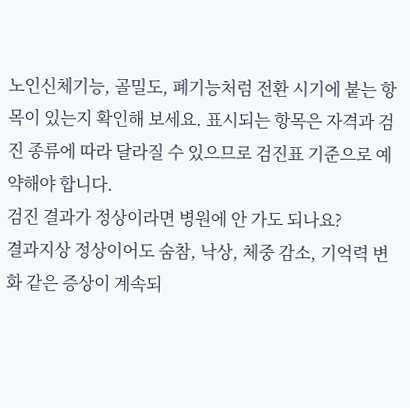노인신체기능, 골밀도, 폐기능처럼 전환 시기에 붙는 항목이 있는지 확인해 보세요. 표시되는 항목은 자격과 검진 종류에 따라 달라질 수 있으므로 검진표 기준으로 예약해야 합니다.
검진 결과가 정상이라면 병원에 안 가도 되나요?
결과지상 정상이어도 숨참, 낙상, 체중 감소, 기억력 변화 같은 증상이 계속되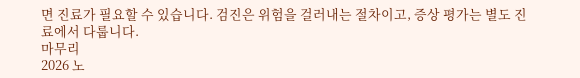면 진료가 필요할 수 있습니다. 검진은 위험을 걸러내는 절차이고, 증상 평가는 별도 진료에서 다룹니다.
마무리
2026 노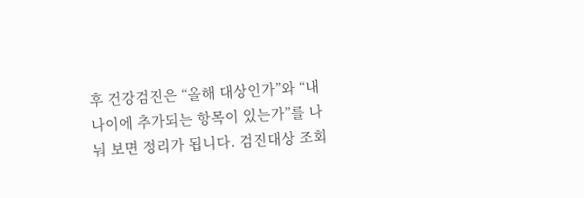후 건강검진은 “올해 대상인가”와 “내 나이에 추가되는 항목이 있는가”를 나눠 보면 정리가 됩니다. 검진대상 조회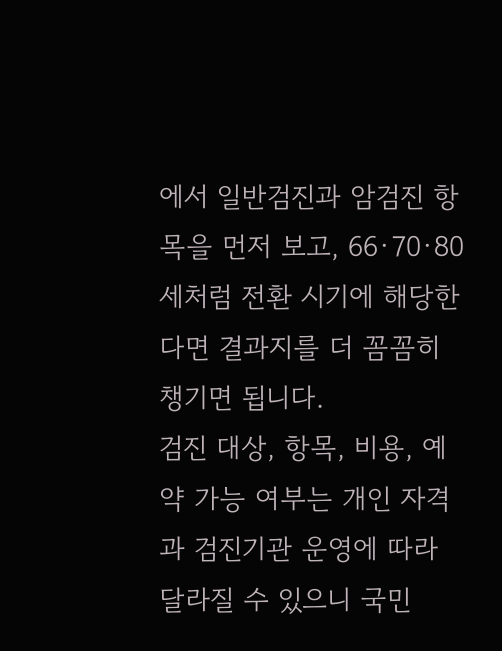에서 일반검진과 암검진 항목을 먼저 보고, 66·70·80세처럼 전환 시기에 해당한다면 결과지를 더 꼼꼼히 챙기면 됩니다.
검진 대상, 항목, 비용, 예약 가능 여부는 개인 자격과 검진기관 운영에 따라 달라질 수 있으니 국민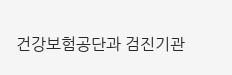건강보험공단과 검진기관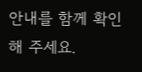안내를 함께 확인해 주세요.